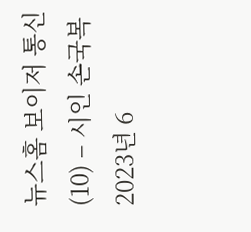뉴스홈 보이저 통신(10) – 시인 손국복 2023년 6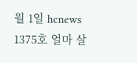월 1일 hcnews 1375호 얼마 살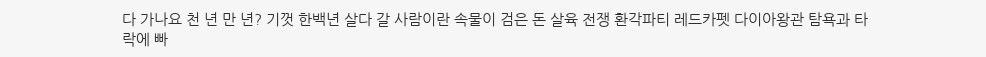다 가나요 천 년 만 년? 기껏 한백년 살다 갈 사람이란 속물이 검은 돈 살육 전쟁 환각파티 레드카펫 다이아왕관 탐욕과 타락에 빠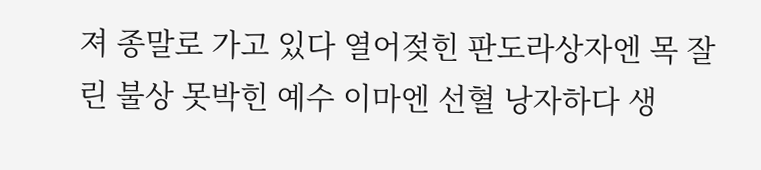져 종말로 가고 있다 열어젖힌 판도라상자엔 목 잘린 불상 못박힌 예수 이마엔 선혈 낭자하다 생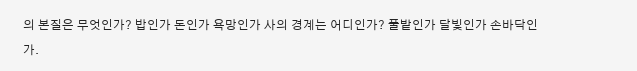의 본질은 무엇인가? 밥인가 돈인가 욕망인가 사의 경계는 어디인가? 풀밭인가 달빛인가 손바닥인가.